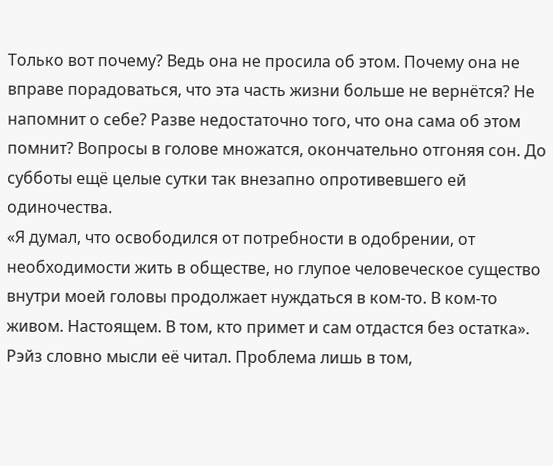Только вот почему? Ведь она не просила об этом. Почему она не вправе порадоваться, что эта часть жизни больше не вернётся? Не напомнит о себе? Разве недостаточно того, что она сама об этом помнит? Вопросы в голове множатся, окончательно отгоняя сон. До субботы ещё целые сутки так внезапно опротивевшего ей одиночества.
«Я думал, что освободился от потребности в одобрении, от необходимости жить в обществе, но глупое человеческое существо внутри моей головы продолжает нуждаться в ком-то. В ком-то живом. Настоящем. В том, кто примет и сам отдастся без остатка».
Рэйз словно мысли её читал. Проблема лишь в том,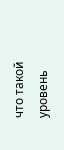что такой уровень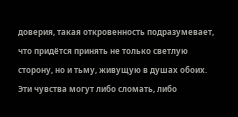доверия, такая откровенность подразумевает, что придётся принять не только светлую сторону, но и тьму, живущую в душах обоих. Эти чувства могут либо сломать, либо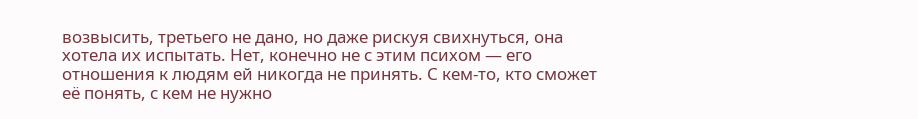возвысить, третьего не дано, но даже рискуя свихнуться, она хотела их испытать. Нет, конечно не с этим психом — его отношения к людям ей никогда не принять. С кем-то, кто сможет её понять, с кем не нужно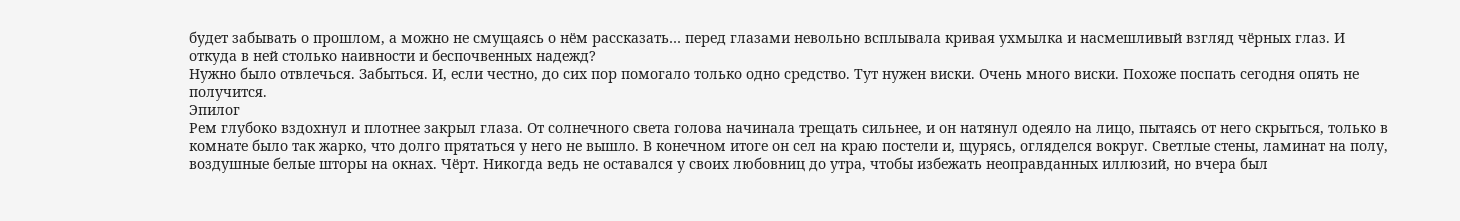будет забывать о прошлом, а можно не смущаясь о нём рассказать… перед глазами невольно всплывала кривая ухмылка и насмешливый взгляд чёрных глаз. И откуда в ней столько наивности и беспочвенных надежд?
Нужно было отвлечься. Забыться. И, если честно, до сих пор помогало только одно средство. Тут нужен виски. Очень много виски. Похоже поспать сегодня опять не получится.
Эпилог
Рем глубоко вздохнул и плотнее закрыл глаза. От солнечного света голова начинала трещать сильнее, и он натянул одеяло на лицо, пытаясь от него скрыться, только в комнате было так жарко, что долго прятаться у него не вышло. В конечном итоге он сел на краю постели и, щурясь, огляделся вокруг. Светлые стены, ламинат на полу, воздушные белые шторы на окнах. Чёрт. Никогда ведь не оставался у своих любовниц до утра, чтобы избежать неоправданных иллюзий, но вчера был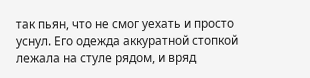так пьян, что не смог уехать и просто уснул. Его одежда аккуратной стопкой лежала на стуле рядом, и вряд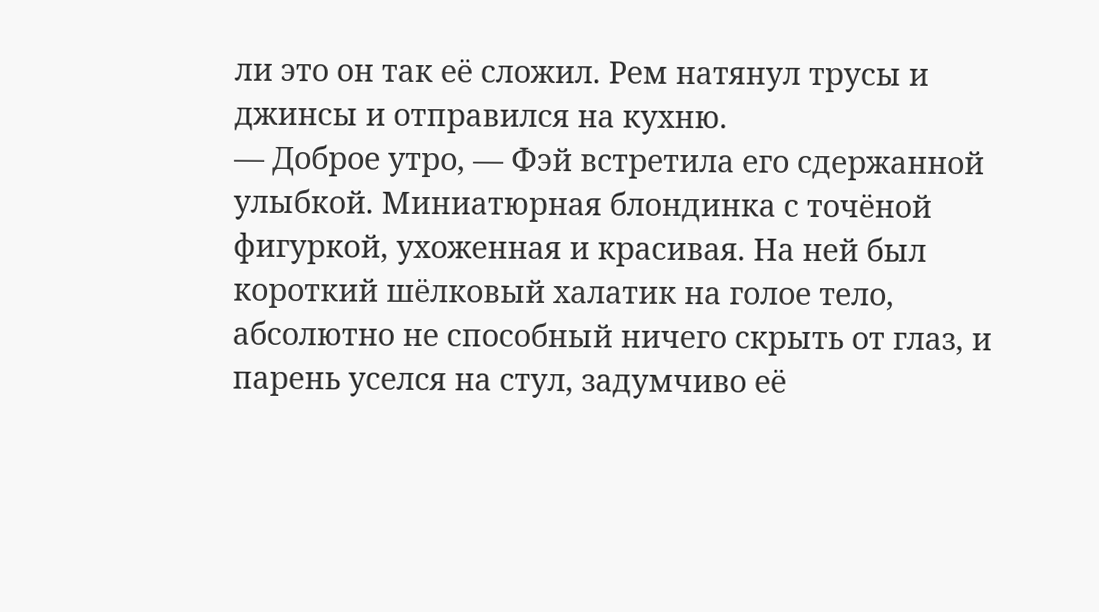ли это он так её сложил. Рем натянул трусы и джинсы и отправился на кухню.
— Доброе утро, — Фэй встретила его сдержанной улыбкой. Миниатюрная блондинка с точёной фигуркой, ухоженная и красивая. На ней был короткий шёлковый халатик на голое тело, абсолютно не способный ничего скрыть от глаз, и парень уселся на стул, задумчиво её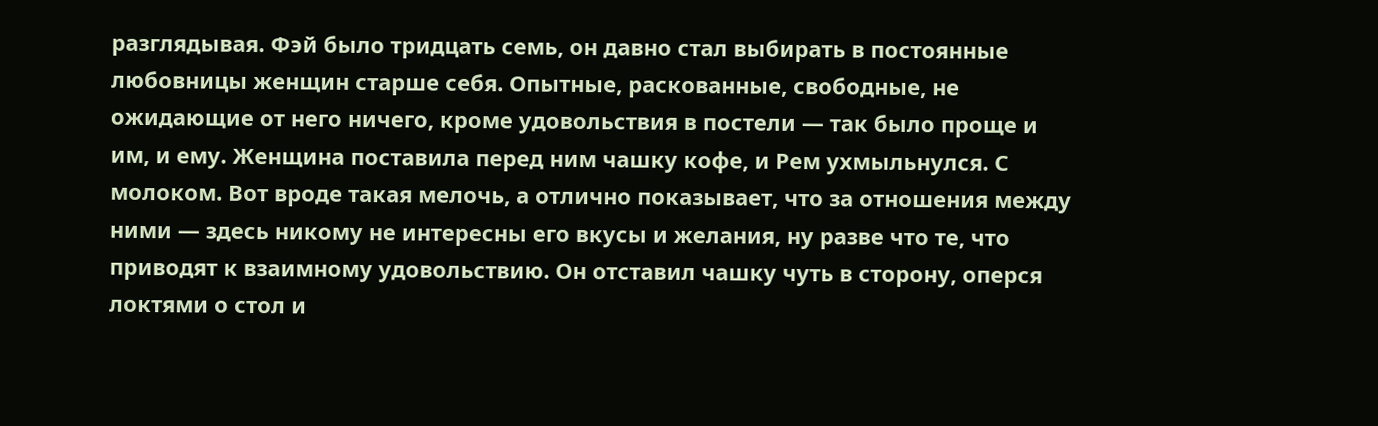разглядывая. Фэй было тридцать семь, он давно стал выбирать в постоянные любовницы женщин старше себя. Опытные, раскованные, свободные, не ожидающие от него ничего, кроме удовольствия в постели — так было проще и им, и ему. Женщина поставила перед ним чашку кофе, и Рем ухмыльнулся. С молоком. Вот вроде такая мелочь, а отлично показывает, что за отношения между ними — здесь никому не интересны его вкусы и желания, ну разве что те, что приводят к взаимному удовольствию. Он отставил чашку чуть в сторону, оперся локтями о стол и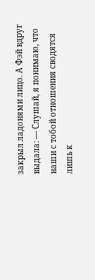закрыл ладонями лицо. А Фэй вдруг выдала: — Слушай, я понимаю, что наши с тобой отношения сводятся лишь к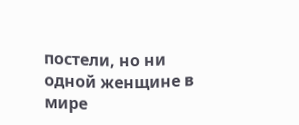постели, но ни одной женщине в мире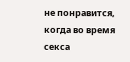не понравится, когда во время секса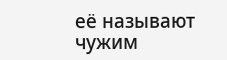её называют чужим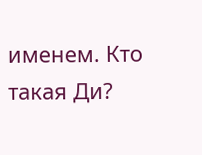именем. Кто такая Ди?